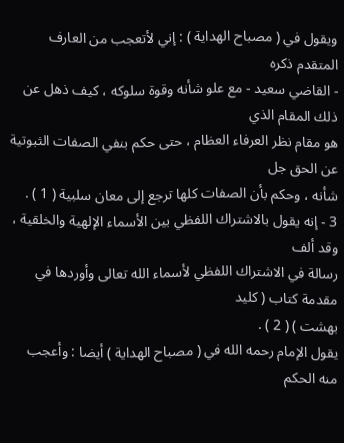ويقول في ( مصباح الهداية ) : إني لأتعجب من العارف المتقدم ذكره
- القاضي سعيد - مع علو شأنه وقوة سلوكه ، كيف ذهل عن ذلك المقام الذي
هو مقام نظر العرفاء العظام ، حتى حكم بنفي الصفات الثبوتية عن الحق جل
شأنه ، وحكم بأن الصفات كلها ترجع إلى معان سلبية ( 1 ) .
3 - إنه يقول بالاشتراك اللفظي بين الأسماء الإلهية والخلقية ، وقد ألف
رسالة في الاشتراك اللفظي لأسماء الله تعالى وأوردها في مقدمة كتاب ( كليد
بهشت ) ( 2 ) .
يقول الإمام رحمه الله في ( مصباح الهداية ) أيضا : وأعجب منه الحكم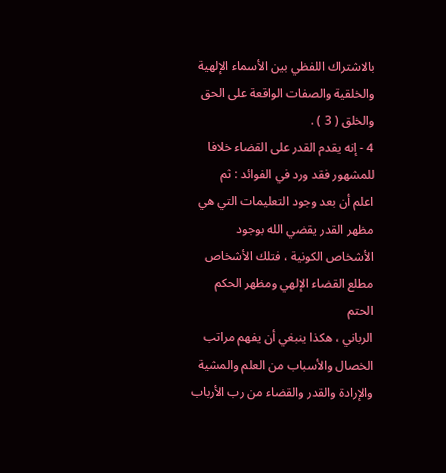بالاشتراك اللفظي بين الأسماء الإلهية والخلقية والصفات الواقعة على الحق
والخلق ( 3 ) .
4 - إنه يقدم القدر على القضاء خلافا للمشهور فقد ورد في الفوائد : ثم
اعلم أن بعد وجود التعليمات التي هي مظهر القدر يقضي الله بوجود
الأشخاص الكونية ، فتلك الأشخاص مطلع القضاء الإلهي ومظهر الحكم الحتم
الرباني ، هكذا ينبغي أن يفهم مراتب الخصال والأسباب من العلم والمشية
والإرادة والقدر والقضاء من رب الأرباب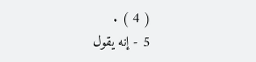( 4 ) .
5 - إنه يقول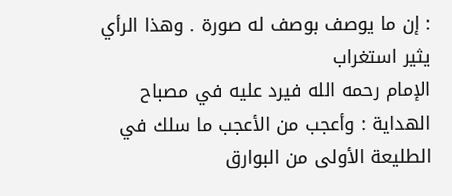: إن ما يوصف بوصف له صورة . وهذا الرأي يثير استغراب
الإمام رحمه الله فيرد عليه في مصباح الهداية : وأعجب من الأعجب ما سلك في
الطليعة الأولى من البوارق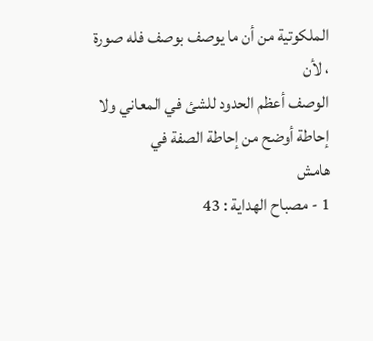الملكوتية من أن ما يوصف بوصف فله صورة ، لأن
الوصف أعظم الحدود للشئ في المعاني ولا إحاطة أوضح من إحاطة الصفة في
هامش
1 - مصباح الهداية : 43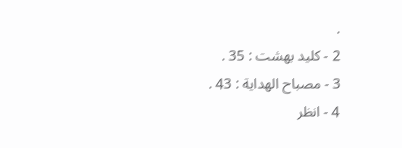.
2 - كليد بهشت : 35 .
3 - مصباح الهداية : 43 .
4 - انظر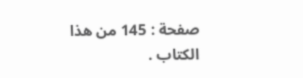صفحة : 145 من هذا الكتاب .